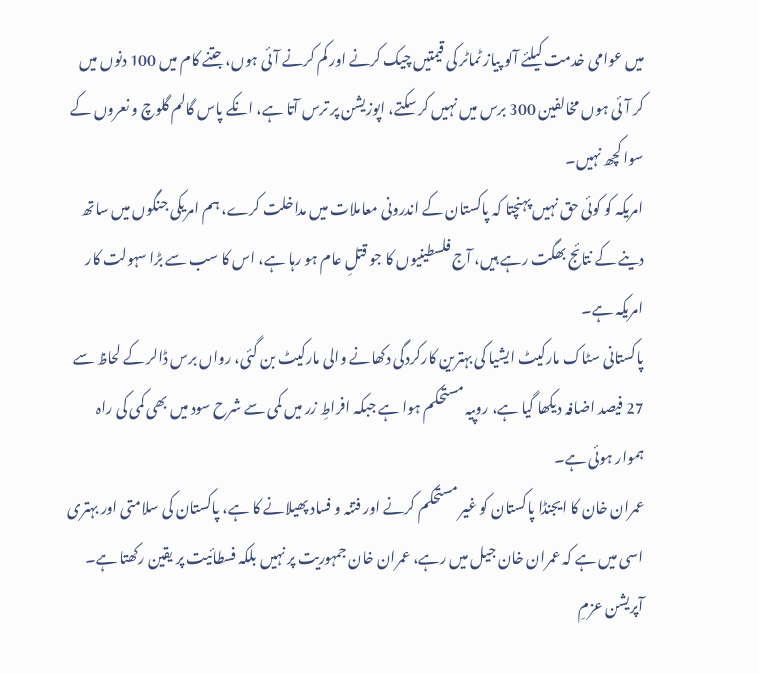میں عوامی خدمت کیلئے آلو پیاز ٹماٹر کی قیمتیں چیک کرنے اور کم کرنے آئی ہوں، جتنے کام میں 100 دنوں میں کر آئی ہوں مخالفین 300 برس میں نہیں کر سکتے، اپوزیشن پر ترس آتا ہے، انکے پاس گالم گلوچ و نعروں کے سوا کچھ نہیں۔
امریکہ کو کوئی حق نہیں پہنچتا کہ پاکستان کے اندرونی معاملات میں مداخلت کرے، ہم امریکی جنگوں میں ساتھ دینے کے نتائج بھگت رہے ہیں، آج فلسطینیوں کا جو قتلِ عام ہو رہا ہے، اس کا سب سے بڑا سہولت کار امریکہ ہے۔
پاکستانی سٹاک مارکیٹ ایشیا کی بہترین کارکردگی دکھانے والی مارکیٹ بن گئی، رواں برس ڈالر کے لحاظ سے 27 فیصد اضافہ دیکھا گیا ہے، روپیہ مستحکم ہوا ہے جبکہ افراطِ زر میں کمی سے شرح سود میں بھی کمی کی راہ ہموار ہوئی ہے۔
عمران خان کا ایجنڈا پاکستان کو غیر مستحکم کرنے اور فتنہ و فساد پھیلانے کا ہے، پاکستان کی سلامتی اور بہتری اسی میں ہے کہ عمران خان جیل میں رہے، عمران خان جمہوریت پر نہیں بلکہ فسطائیت پر یقین رکھتا ہے۔
آپریشن عزمِ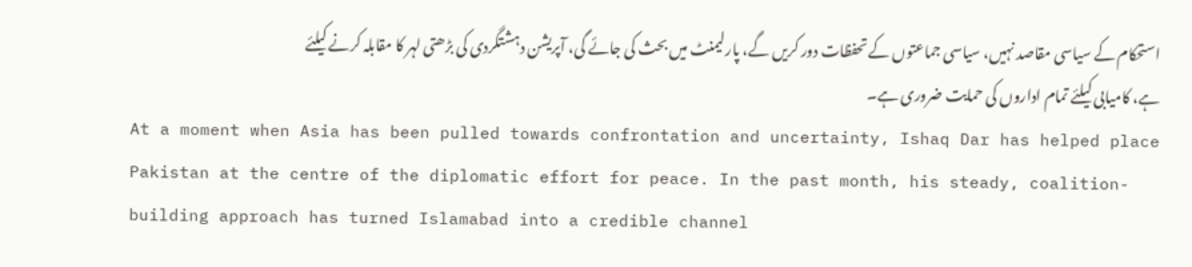استحکام کے سیاسی مقاصد نہیں، سیاسی جماعتوں کے تحفظات دور کریں گے، پارلیمنٹ میں بحث کی جائے گی، آپریشن دہشتگردی کی بڑھتی لہر کا مقابلہ کرنے کیلئے ہے، کامیابی کیلئے تمام اداروں کی حمایت ضروری ہے۔
At a moment when Asia has been pulled towards confrontation and uncertainty, Ishaq Dar has helped place Pakistan at the centre of the diplomatic effort for peace. In the past month, his steady, coalition-building approach has turned Islamabad into a credible channel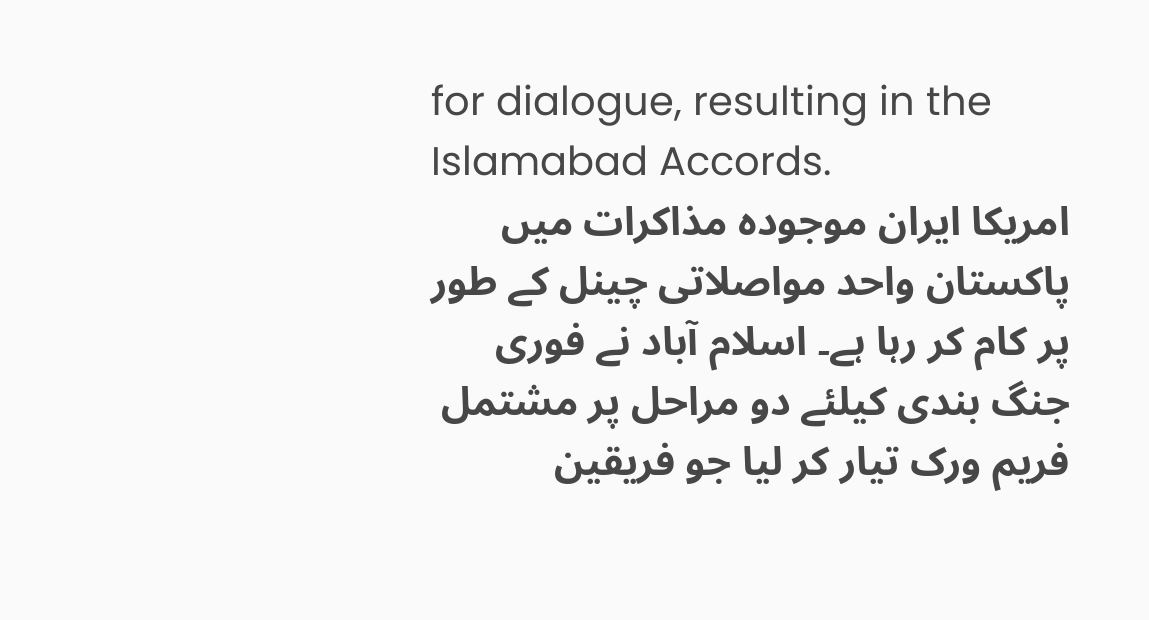for dialogue, resulting in the Islamabad Accords.
امریکا ایران موجودہ مذاکرات میں پاکستان واحد مواصلاتی چینل کے طور پر کام کر رہا ہے۔ اسلام آباد نے فوری جنگ بندی کیلئے دو مراحل پر مشتمل فریم ورک تیار کر لیا جو فریقین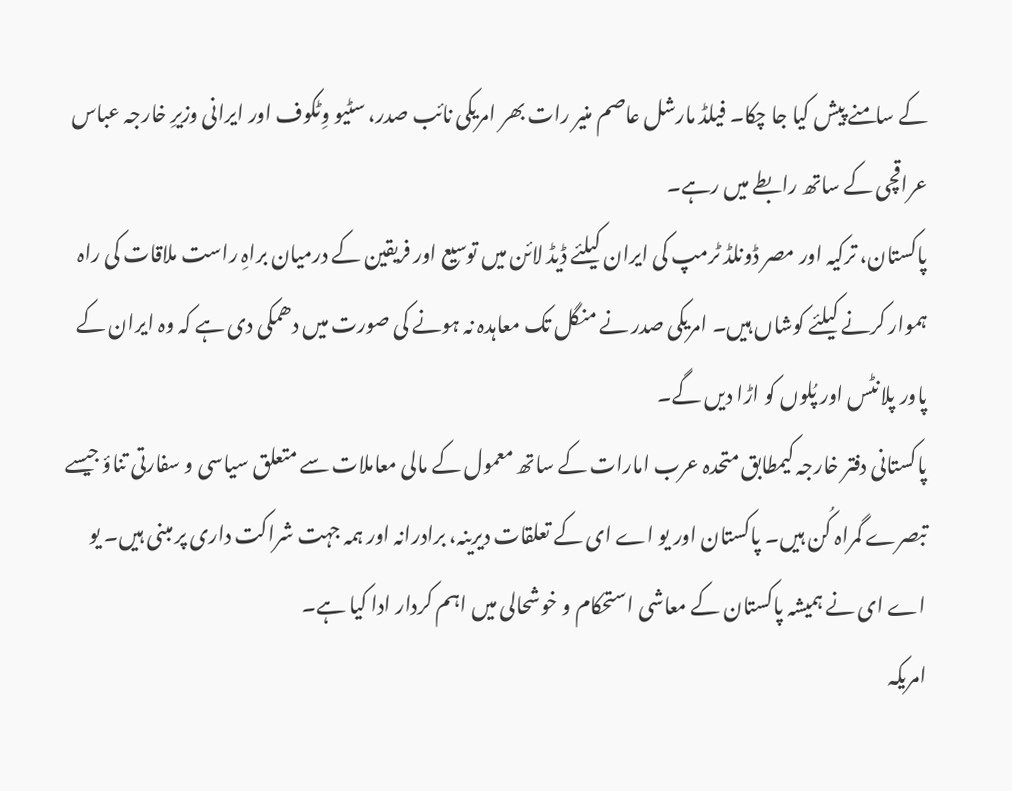کے سامنے پیش کیا جا چکا۔ فیلڈ مارشل عاصم منیر رات بھر امریکی نائب صدر، سٹیو وِٹکوف اور ایرانی وزیرِ خارجہ عباس عراقچی کے ساتھ رابطے میں رہے۔
پاکستان، ترکیہ اور مصر ڈونلڈ ٹرمپ کی ایران کیلئے ڈیڈ لائن میں توسیع اور فریقین کے درمیان براہِ راست ملاقات کی راہ ہموار کرنے کیلئے کوشاں ہیں۔ امریکی صدر نے منگل تک معاہدہ نہ ہونے کی صورت میں دھمکی دی ہے کہ وہ ایران کے پاور پلانٹس اور پُلوں کو اڑا دیں گے۔
پاکستانی دفتر خارجہ کیمطابق متحدہ عرب امارات کے ساتھ معمول کے مالی معاملات سے متعلق سیاسی و سفارتی تناؤ جیسے تبصرے گمراہ کُن ہیں۔ پاکستان اور یو اے ای کے تعلقات دیرینہ، برادرانہ اور ہمہ جہت شراکت داری پر مبنی ہیں۔ یو اے ای نے ہمیشہ پاکستان کے معاشی استحکام و خوشحالی میں اہم کردار ادا کیا ہے۔
امریکہ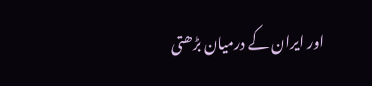اور ایران کے درمیان بڑھتی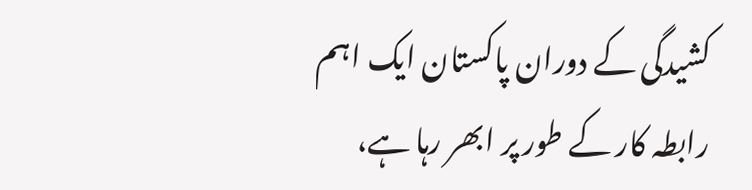کشیدگی کے دوران پاکستان ایک اہم رابطہ کار کے طور پر ابھر رہا ہے،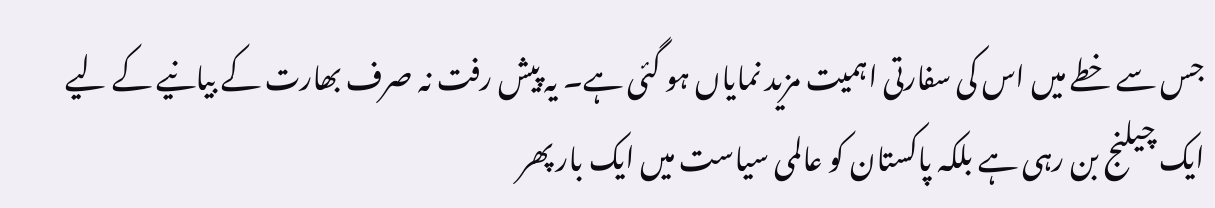جس سے خطے میں اس کی سفارتی اہمیت مزید نمایاں ہو گئی ہے۔ یہ پیش رفت نہ صرف بھارت کے بیانیے کے لیے ایک چیلنج بن رہی ہے بلکہ پاکستان کو عالمی سیاست میں ایک بار پھر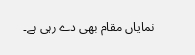نمایاں مقام بھی دے رہی ہے۔